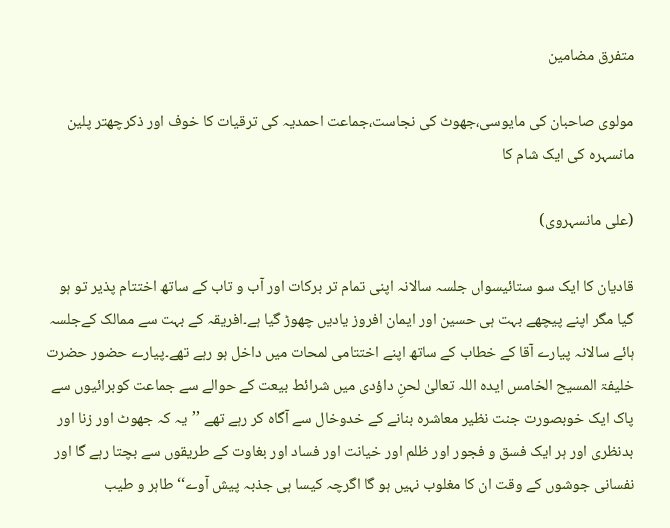متفرق مضامین

مولوی صاحبان کی مایوسی،جھوٹ کی نجاست،جماعت احمدیہ کی ترقیات کا خوف اور ذکرچھتر پلین مانسہرہ کی ایک شام کا

(علی مانسہروی)

قادیان کا ایک سو ستائیسواں جلسہ سالانہ اپنی تمام تر برکات اور آب و تاب کے ساتھ اختتام پذیر تو ہو گیا مگر اپنے پیچھے بہت ہی حسین اور ایمان افروز یادیں چھوڑ گیا ہے۔افریقہ کے بہت سے ممالک کےجلسہ ہائے سالانہ پیارے آقا کے خطاب کے ساتھ اپنے اختتامی لمحات میں داخل ہو رہے تھے۔پیارے حضور حضرت خلیفۃ المسیح الخامس ایدہ اللہ تعالیٰ لحنِ داؤدی میں شرائط بیعت کے حوالے سے جماعت کوبرائیوں سے پاک ایک خوبصورت جنت نظیر معاشرہ بنانے کے خدوخال سے آگاہ کر رہے تھے ’’یہ کہ جھوٹ اور زنا اور بدنظری اور ہر ایک فسق و فجور اور ظلم اور خیانت اور فساد اور بغاوت کے طریقوں سے بچتا رہے گا اور نفسانی جوشوں کے وقت ان کا مغلوب نہیں ہو گا اگرچہ کیسا ہی جذبہ پیش آوے‘‘ طاہر و طیب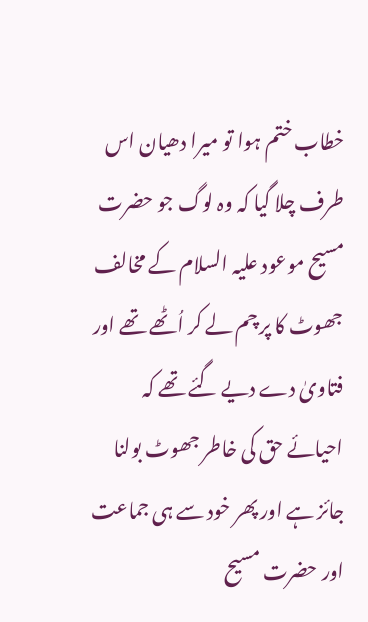خطاب ختم ہوا تو میرا دھیان اس طرف چلا گیا کہ وہ لوگ جو حضرت مسیح موعود علیہ السلام کے مخالف جھوٹ کا پر چم لے کر اُٹھے تھے اور فتاویٰ دے دیے گئے تھے کہ احیائے حق کی خاطر جھوٹ بولنا جائز ہے اور پھر خود سے ہی جماعت اور حضرت مسیح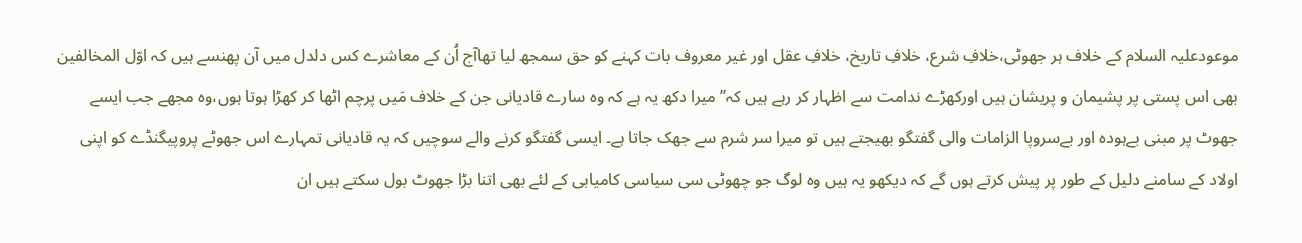موعودعلیہ السلام کے خلاف ہر جھوٹی،خلافِ شرع، خلافِ تاریخ، خلافِ عقل اور غیر معروف بات کہنے کو حق سمجھ لیا تھاآج اُن کے معاشرے کس دلدل میں آن پھنسے ہیں کہ اوّل المخالفین بھی اس پستی پر پشیمان و پریشان ہیں اورکھڑے ندامت سے اظہار کر رہے ہیں کہ’’میرا دکھ یہ ہے کہ وہ سارے قادیانی جن کے خلاف مَیں پرچم اٹھا کر کھڑا ہوتا ہوں،وہ مجھے جب ایسے جھوٹ پر مبنی بےہودہ اور بےسروپا الزامات والی گفتگو بھیجتے ہیں تو میرا سر شرم سے جھک جاتا ہے۔ ایسی گفتگو کرنے والے سوچیں کہ یہ قادیانی تمہارے اس جھوٹے پروپیگنڈے کو اپنی اولاد کے سامنے دلیل کے طور پر پیش کرتے ہوں گے کہ دیکھو یہ ہیں وہ لوگ جو چھوٹی سی سیاسی کامیابی کے لئے بھی اتنا بڑا جھوٹ بول سکتے ہیں ان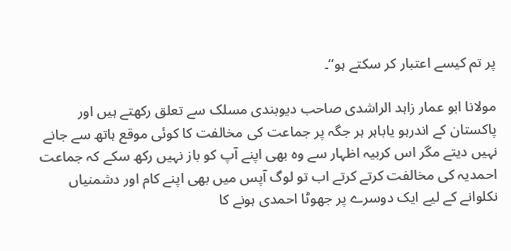پر تم کیسے اعتبار کر سکتے ہو‘‘۔

مولانا ابو عمار زاہد الراشدی صاحب دیوبندی مسلک سے تعلق رکھتے ہیں اور پاکستان کے اندرہو یاباہر ہر جگہ پر جماعت کی مخالفت کا کوئی موقع ہاتھ سے جانے نہیں دیتے مگر اس کربیہ اظہار سے وہ بھی اپنے آپ کو باز نہیں رکھ سکے کہ جماعت احمدیہ کی مخالفت کرتے کرتے اب تو لوگ آپس میں بھی اپنے کام اور دشمنیاں نکلوانے کے لیے ایک دوسرے پر جھوٹا احمدی ہونے کا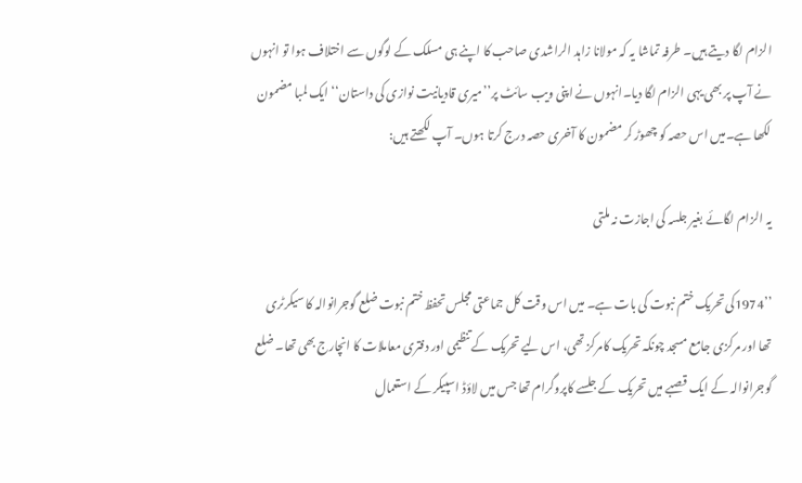الزام لگا دیتے ہیں۔ طرفہ تماشا یہ کہ مولانا زاہد الراشدی صاحب کا اپنے ہی مسلک کے لوگوں سے اختلاف ہوا تو انہوں نے آپ پر بھی یہی الزام لگا دیا۔انہوں نے اپنی ویب سائٹ پر’’میری قادیانیت نوازی کی داستان‘‘ ایک لمبا مضمون لکھا ہے۔میں اس حصہ کو چھوڑ کر مضمون کا آخری حصہ درج کرتا ہوں۔ آپ لکھتے ہیں:

یہ الزام لگائے بغیر جلسہ کی اجازت نہ ملتی

’’1974کی تحریک ختم نبوت کی بات ہے۔ میں اس وقت کل جماعتی مجلس تحفظ ختم نبوت ضلع گوجرانوالہ کا سیکرٹری تھا اور مرکزی جامع مسجد چونکہ تحریک کامرکز تھی، اس لیے تحریک کے تنظیمی اور دفتری معاملات کا انچارج بھی تھا۔ ضلع گوجرانوالہ کے ایک قصبے میں تحریک کے جلسے کاپروگرام تھا جس میں لاؤڈ اسپیکر کے استعمال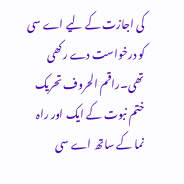کی اجازت کے لیے اے سی کو درخواست دے رکھی تھی۔راقم الحروف تحریک ختم نبوت کے ایک اور راہ نما کے ساتھ اے سی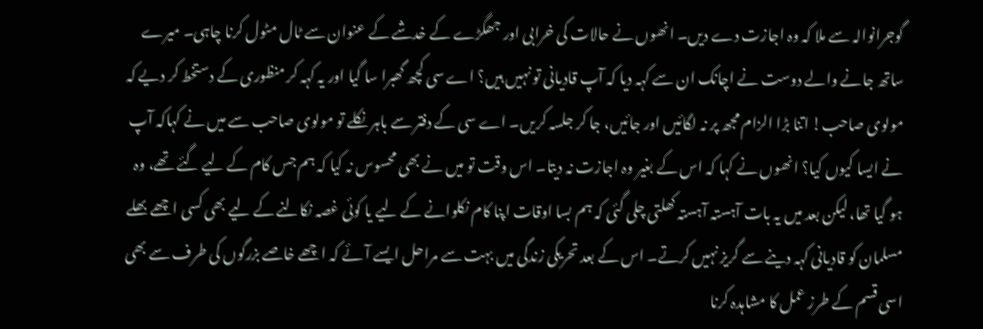گوجرانوالہ سے ملا کہ وہ اجازت دے دیں۔ انھوں نے حالات کی خرابی اور جھگڑے کے خدشے کے عنوان سے ٹال مٹول کرنا چاہی۔ میرے ساتھ جانے والے دوست نے اچانک ان سے کہہ دیا کہ آپ قادیانی تو نہیں ہیں؟ اے سی کچھ گھبرا سا گیا اور یہ کہہ کر منظوری کے دستخط کر دیے کہ مولوی صاحب! اتنا بڑا الزام مجھ پر نہ لگائیں اور جائیں، جا کر جلسہ کریں۔ اے سی کے دفتر سے باہر نکلے تو مولوی صاحب سے میں نے کہاکہ آپ نے ایسا کیوں کیا؟ انھوں نے کہا کہ اس کے بغیر وہ اجازت نہ دیتا۔ اس وقت تو میں نے بھی محسوس نہ کیا کہ ہم جس کام کے لیے گئے تھے، وہ ہو گیا تھا، لیکن بعد میں یہ بات آہستہ آہستہ کھلتی چلی گئی کہ ہم بسا اوقات اپنا کام نکلوانے کے لیے یا کوئی غصہ نکالنے کے لیے بھی کسی اچھے بھلے مسلمان کو قادیانی کہہ دینے سے گریز نہیں کرتے۔ اس کے بعد تحریکی زندگی میں بہت سے مراحل ایسے آئے کہ اچھے خاصے بزرگوں کی طرف سے بھی اسی قسم کے طرز عمل کا مشاہدہ کرنا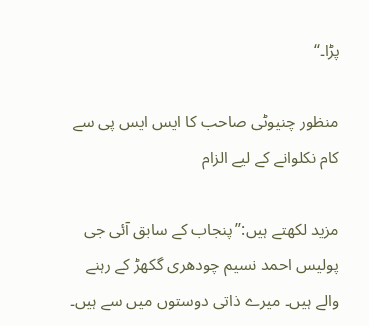پڑا۔‘‘

منظور چنیوٹی صاحب کا ایس ایس پی سے کام نکلوانے کے لیے الزام

مزید لکھتے ہیں:’’پنجاب کے سابق آئی جی پولیس احمد نسیم چودھری گکھڑ کے رہنے والے ہیں۔ میرے ذاتی دوستوں میں سے ہیں۔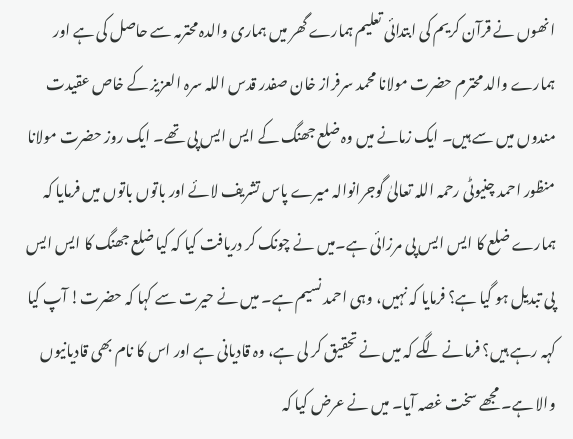انھوں نے قرآن کریم کی ابتدائی تعلیم ہمارے گھر میں ہماری والدہ محترمہ سے حاصل کی ہے اور ہمارے والد محترم حضرت مولانا محمد سرفراز خان صفدر قدس اللہ سرہ العزیز کے خاص عقیدت مندوں میں سے ہیں۔ ایک زمانے میں وہ ضلع جھنگ کے ایس ایس پی تھے۔ ایک روز حضرت مولانا منظور احمد چنیوٹی رحمہ اللہ تعالیٰ گوجرانوالہ میرے پاس تشریف لائے اور باتوں باتوں میں فرمایا کہ ہمارے ضلع کا ایس ایس پی مرزائی ہے۔میں نے چونک کر دریافت کیا کہ کیا ضلع جھنگ کا ایس ایس پی تبدیل ہو گیا ہے؟ فرمایا کہ نہیں، وہی احمد نسیم ہے۔ میں نے حیرت سے کہا کہ حضرت! آپ کیا کہہ رہے ہیں؟ فرمانے لگے کہ میں نے تحقیق کر لی ہے، وہ قادیانی ہے اور اس کا نام بھی قادیانیوں والا ہے۔ مجھے سخت غصہ آیا۔ میں نے عرض کیا کہ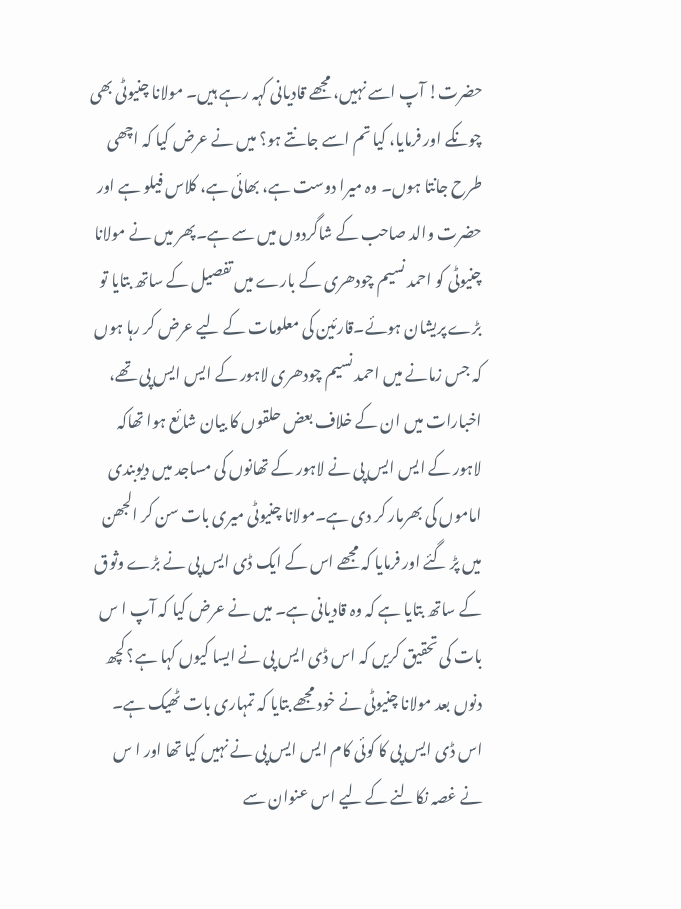حضرت! آپ اسے نہیں، مجھے قادیانی کہہ رہے ہیں۔ مولانا چنیوٹی بھی چونکے اور فرمایا، کیا تم اسے جانتے ہو؟ میں نے عرض کیا کہ اچھی طرح جانتا ہوں۔ وہ میرا دوست ہے، بھائی ہے، کلاس فیلو ہے اور حضرت والد صاحب کے شاگردوں میں سے ہے۔پھر میں نے مولانا چنیوٹی کو احمد نسیم چودھری کے بارے میں تفصیل کے ساتھ بتایا تو بڑے پریشان ہوئے۔قارئین کی معلومات کے لیے عرض کر رہا ہوں کہ جس زمانے میں احمد نسیم چودھری لاہور کے ایس ایس پی تھے، اخبارات میں ان کے خلاف بعض حلقوں کا بیان شائع ہوا تھاکہ لاہور کے ایس ایس پی نے لاہور کے تھانوں کی مساجد میں دیوبندی اماموں کی بھرمار کر دی ہے۔مولانا چنیوٹی میری بات سن کر الجھن میں پڑ گئے اور فرمایا کہ مجھے اس کے ایک ڈی ایس پی نے بڑے وثوق کے ساتھ بتایا ہے کہ وہ قادیانی ہے۔ میں نے عرض کیا کہ آپ ا س بات کی تحقیق کریں کہ اس ڈی ایس پی نے ایسا کیوں کہا ہے؟ کچھ دنوں بعد مولانا چنیوٹی نے خود مجھے بتایا کہ تمہاری بات ٹھیک ہے۔ اس ڈی ایس پی کا کوئی کام ایس ایس پی نے نہیں کیا تھا اور ا س نے غصہ نکالنے کے لیے اس عنوان سے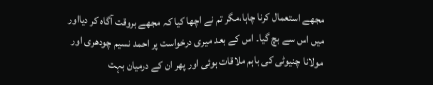مجھے استعمال کرنا چاہا،مگر تم نے اچھا کیا کہ مجھے بروقت آگاہ کر دیااور میں اس سے بچ گیا۔ اس کے بعد میری درخواست پر احمد نسیم چودھری اور مولانا چنیوٹی کی باہم ملاقات ہوئی اور پھر ان کے درمیان بہت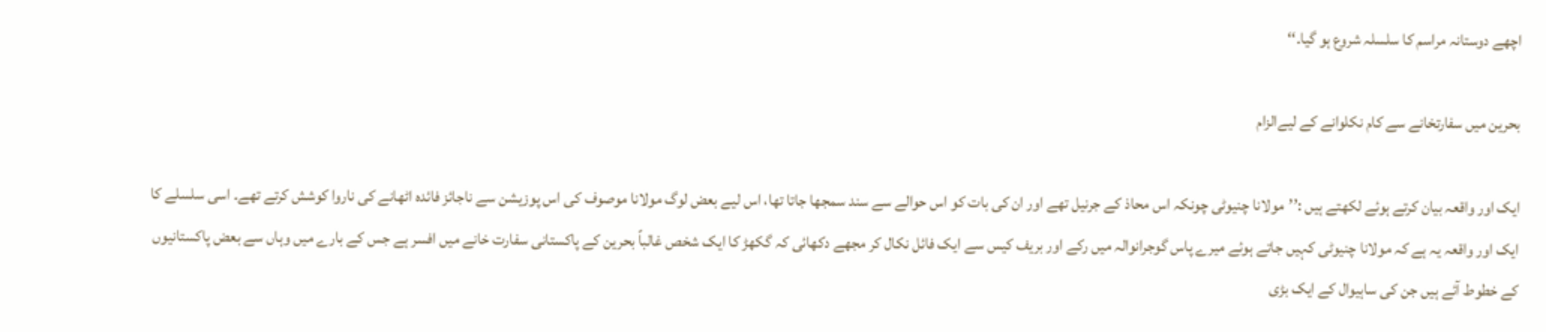اچھے دوستانہ مراسم کا سلسلہ شروع ہو گیا۔‘‘

بحرین میں سفارتخانے سے کام نکلوانے کے لیےالزام

ایک اور واقعہ بیان کرتے ہوئے لکھتے ہیں :’’مولانا چنیوٹی چونکہ اس محاذ کے جرنیل تھے اور ان کی بات کو اس حوالے سے سند سمجھا جاتا تھا، اس لیے بعض لوگ مولانا موصوف کی اس پوزیشن سے ناجائز فائدہ اٹھانے کی ناروا کوشش کرتے تھے۔ اسی سلسلے کا ایک اور واقعہ یہ ہے کہ مولانا چنیوٹی کہیں جاتے ہوئے میرے پاس گوجرانوالہ میں رکے اور بریف کیس سے ایک فائل نکال کر مجھے دکھائی کہ گکھڑ کا ایک شخص غالباً بحرین کے پاکستانی سفارت خانے میں افسر ہے جس کے بارے میں وہاں سے بعض پاکستانیوں کے خطوط آئے ہیں جن کی ساہیوال کے ایک بڑی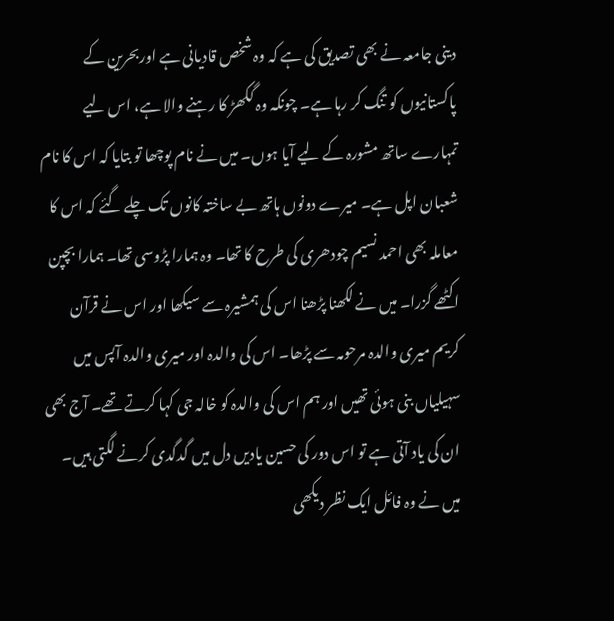دینی جامعہ نے بھی تصدیق کی ہے کہ وہ شخص قادیانی ہے اوربحرین کے پاکستانیوں کو تنگ کر رہا ہے۔ چونکہ وہ گکھڑ کا رہنے والا ہے، اس لیے تمہارے ساتھ مشورہ کے لیے آیا ہوں۔ میں نے نام پوچھا تو بتایا کہ اس کا نام شعبان اپل ہے۔ میرے دونوں ہاتھ بے ساختہ کانوں تک چلے گئے کہ اس کا معاملہ بھی احمد نسیم چودھری کی طرح کا تھا۔ وہ ہمارا پڑوسی تھا۔ ہمارا بچپن اکٹھے گزرا۔ میں نے لکھنا پڑھنا اس کی ہمشیرہ سے سیکھا اور اس نے قرآن کریم میری والدہ مرحومہ سے پڑھا۔ اس کی والدہ اور میری والدہ آپس میں سہیلیاں بنی ہوئی تھیں اور ہم اس کی والدہ کو خالہ جی کہا کرتے تھے۔ آج بھی ان کی یاد آتی ہے تو اس دور کی حسین یادیں دل میں گدگدی کرنے لگتی ہیں۔ میں نے وہ فائل ایک نظر دیکھی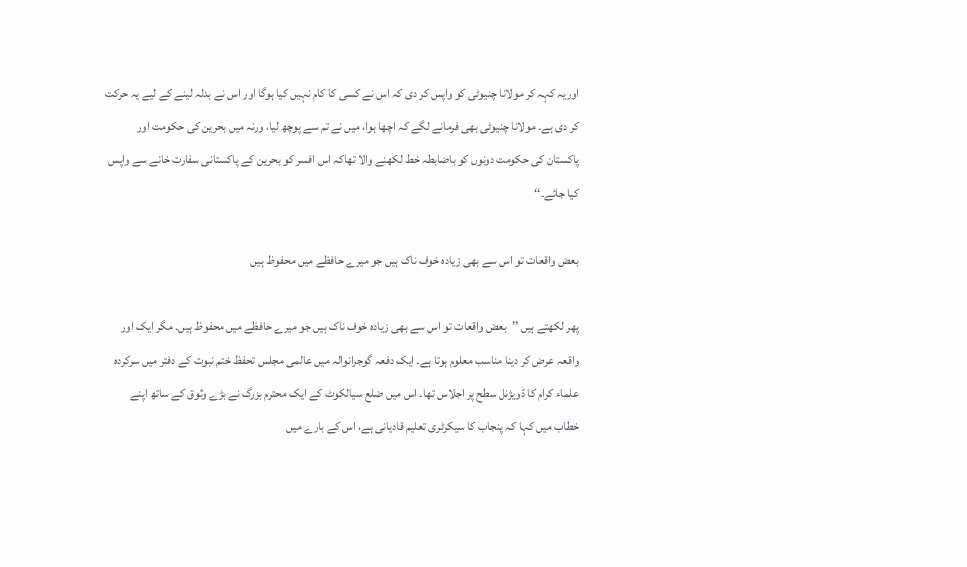اوریہ کہہ کر مولانا چنیوٹی کو واپس کر دی کہ اس نے کسی کا کام نہیں کیا ہوگا اور اس نے بدلہ لینے کے لیے یہ حرکت کر دی ہے۔ مولانا چنیوٹی بھی فرمانے لگے کہ اچھا ہوا، میں نے تم سے پوچھ لیا، ورنہ میں بحرین کی حکومت اور پاکستان کی حکومت دونوں کو باضابطہ خط لکھنے والا تھاکہ اس افسر کو بحرین کے پاکستانی سفارت خانے سے واپس کیا جائے۔‘‘

بعض واقعات تو اس سے بھی زیادہ خوف ناک ہیں جو میرے حافظے میں محفوظ ہیں

پھر لکھتے ہیں ’’بعض واقعات تو اس سے بھی زیادہ خوف ناک ہیں جو میرے حافظے میں محفوظ ہیں۔ مگر ایک اور واقعہ عرض کر دینا مناسب معلوم ہوتا ہے۔ ایک دفعہ گوجرانوالہ میں عالمی مجلس تحفظ ختم نبوت کے دفتر میں سرکردہ علماء کرام کا ڈویژنل سطح پر اجلاس تھا۔ اس میں ضلع سیالکوٹ کے ایک محترم بزرگ نے بڑے وثوق کے ساتھ اپنے خطاب میں کہا کہ پنجاب کا سیکرٹری تعلیم قادیانی ہے، اس کے بارے میں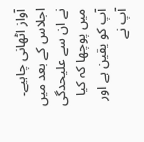آواز اٹھانی چاہیے۔ اجلاس کے بعد میں نے ان سے علیحدگی میں پوچھا کہ کیا آپ کو یقین ہے اور آپ نے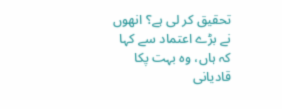تحقیق کر لی ہے؟ انھوں نے بڑے اعتماد سے کہا کہ ہاں، وہ بہت پکا قادیانی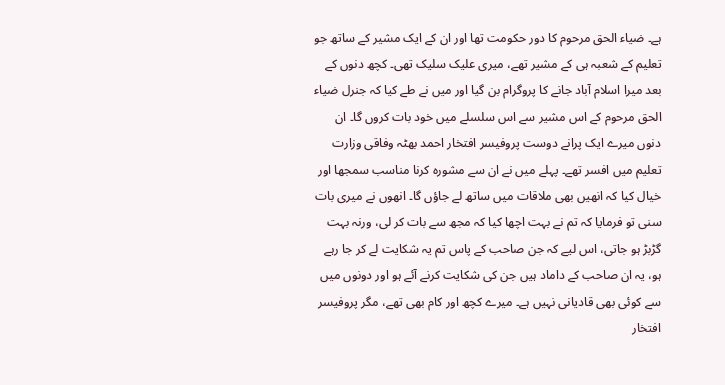ہے۔ ضیاء الحق مرحوم کا دور حکومت تھا اور ان کے ایک مشیر کے ساتھ جو تعلیم کے شعبہ ہی کے مشیر تھے، میری علیک سلیک تھی۔ کچھ دنوں کے بعد میرا اسلام آباد جانے کا پروگرام بن گیا اور میں نے طے کیا کہ جنرل ضیاء الحق مرحوم کے اس مشیر سے اس سلسلے میں خود بات کروں گا۔ ان دنوں میرے ایک پرانے دوست پروفیسر افتخار احمد بھٹہ وفاقی وزارت تعلیم میں افسر تھے۔ پہلے میں نے ان سے مشورہ کرنا مناسب سمجھا اور خیال کیا کہ انھیں بھی ملاقات میں ساتھ لے جاؤں گا۔ انھوں نے میری بات سنی تو فرمایا کہ تم نے بہت اچھا کیا کہ مجھ سے بات کر لی، ورنہ بہت گڑبڑ ہو جاتی، اس لیے کہ جن صاحب کے پاس تم یہ شکایت لے کر جا رہے ہو، یہ ان صاحب کے داماد ہیں جن کی شکایت کرنے آئے ہو اور دونوں میں سے کوئی بھی قادیانی نہیں ہے۔ میرے کچھ اور کام بھی تھے، مگر پروفیسر افتخار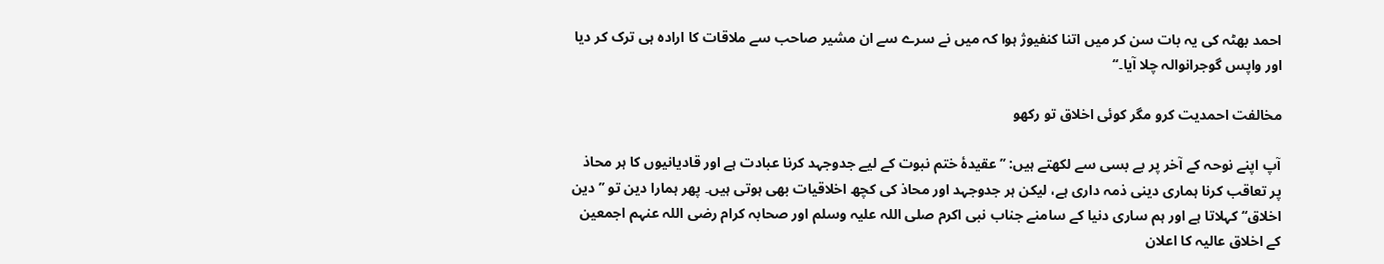احمد بھٹہ کی یہ بات سن کر میں اتنا کنفیوژ ہوا کہ میں نے سرے سے ان مشیر صاحب سے ملاقات کا ارادہ ہی ترک کر دیا اور واپس گوجرانوالہ چلا آیا۔‘‘

مخالفت احمدیت کرو مگر کوئی اخلاق تو رکھو

آپ اپنے نوحہ کے آخر پر بے بسی سے لکھتے ہیں: ’’عقیدۂ ختم نبوت کے لیے جدوجہد کرنا عبادت ہے اور قادیانیوں کا ہر محاذ پر تعاقب کرنا ہماری دینی ذمہ داری ہے، لیکن ہر جدوجہد اور محاذ کی کچھ اخلاقیات بھی ہوتی ہیں۔ پھر ہمارا دین تو ’’دین اخلاق‘‘کہلاتا ہے اور ہم ساری دنیا کے سامنے جناب نبی اکرم صلی اللہ علیہ وسلم اور صحابہ کرام رضی اللہ عنہم اجمعین کے اخلاق عالیہ کا اعلان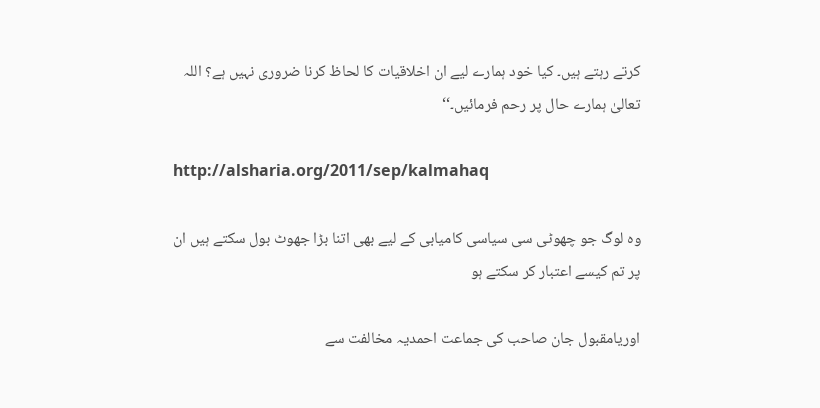کرتے رہتے ہیں۔ کیا خود ہمارے لیے ان اخلاقیات کا لحاظ کرنا ضروری نہیں ہے؟ اللہ تعالیٰ ہمارے حال پر رحم فرمائیں۔‘‘

http://alsharia.org/2011/sep/kalmahaq

وہ لوگ جو چھوٹی سی سیاسی کامیابی کے لیے بھی اتنا بڑا جھوٹ بول سکتے ہیں ان پر تم کیسے اعتبار کر سکتے ہو

اوریامقبول جان صاحب کی جماعت احمدیہ مخالفت سے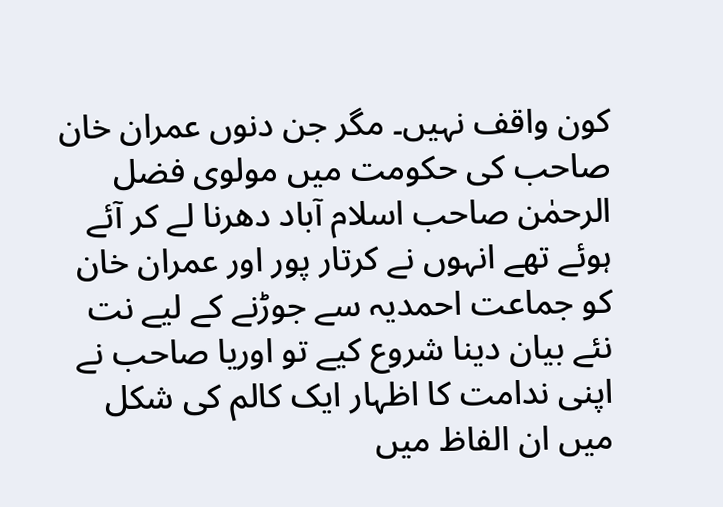کون واقف نہیں۔ مگر جن دنوں عمران خان صاحب کی حکومت میں مولوی فضل الرحمٰن صاحب اسلام آباد دھرنا لے کر آئے ہوئے تھے انہوں نے کرتار پور اور عمران خان کو جماعت احمدیہ سے جوڑنے کے لیے نت نئے بیان دینا شروع کیے تو اوریا صاحب نے اپنی ندامت کا اظہار ایک کالم کی شکل میں ان الفاظ میں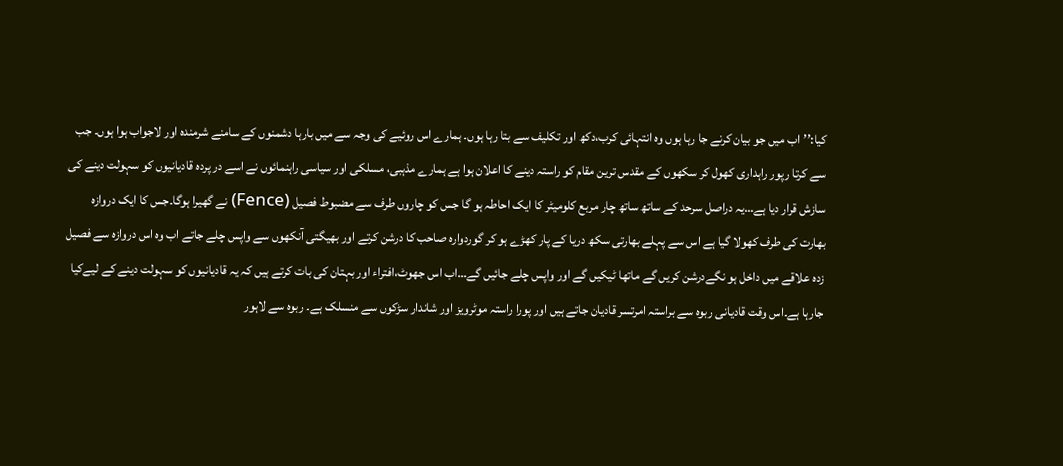کیا:’’اب میں جو بیان کرنے جا رہا ہوں وہ انتہائی کرب،دکھ اور تکلیف سے بتا رہا ہوں۔ ہمارے اس روئیے کی وجہ سے میں بارہا دشمنوں کے سامنے شرمندہ اور لاجواب ہوا ہوں۔ جب سے کرتا رپور راہداری کھول کر سکھوں کے مقدس ترین مقام کو راستہ دینے کا اعلان ہوا ہے ہمارے مذہبی، مسلکی اور سیاسی راہنمائوں نے اسے در پردہ قادیانیوں کو سہولت دینے کی سازش قرار دیا ہے…یہ دراصل سرحد کے ساتھ ساتھ چار مربع کلومیٹر کا ایک احاطہ ہو گا جس کو چاروں طرف سے مضبوط فصیل (Fence) نے گھیرا ہوگا۔جس کا ایک دروازہ بھارت کی طرف کھولا گیا ہے اس سے پہلے بھارتی سکھ دریا کے پار کھڑے ہو کر گوردوارہ صاحب کا درشن کرتے اور بھیگتی آنکھوں سے واپس چلے جاتے اب وہ اس دروازہ سے فصیل زدہ علاقے میں داخل ہو نگےدرشن کریں گے ماتھا ٹیکیں گے اور واپس چلے جائیں گے…اب اس جھوٹ،افتراء اور بہتان کی بات کرتے ہیں کہ یہ قادیانیوں کو سہولت دینے کے لیےکیا جارہا ہے۔اس وقت قادیانی ربوہ سے براستہ امرتسر قادیان جاتے ہیں اور پورا راستہ موٹرویز اور شاندار سڑکوں سے منسلک ہے۔ ربوہ سے لاہور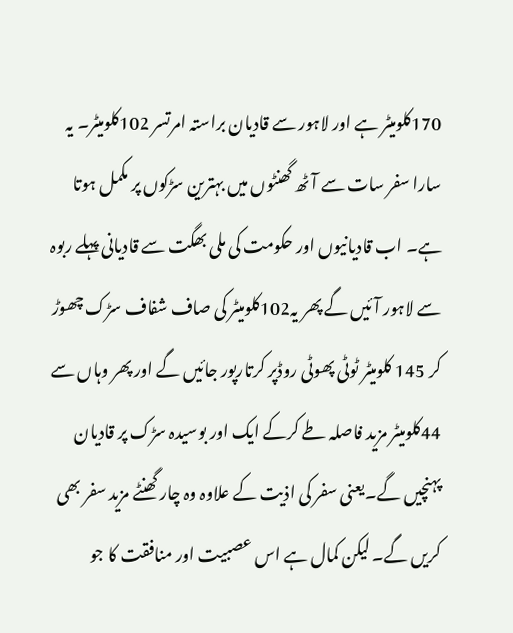170کلومیٹر ہے اور لاہور سے قادیان براستہ امرتسر 102کلومیٹر۔ یہ سارا سفر سات سے آٹھ گھنٹوں میں بہترین سڑکوں پر مکمل ہوتا ہے۔ اب قادیانیوں اور حکومت کی ملی بھگت سے قادیانی پہلے ربوہ سے لاہور آئیں گے پھر یہ102کلومیٹر کی صاف شفاف سڑک چھوڑ کر 145 کلومیٹر ٹوٹی پھوٹی روڈپر کرتارپور جائیں گے اور پھر وہاں سے 44کلومیٹر مزید فاصلہ طے کرکے ایک اور بوسیدہ سڑک پر قادیان پہنچیں گے۔یعنی سفر کی اذیت کے علاوہ وہ چار گھنٹے مزید سفر بھی کریں گے۔ لیکن کمال ہے اس عصبیت اور منافقت کا جو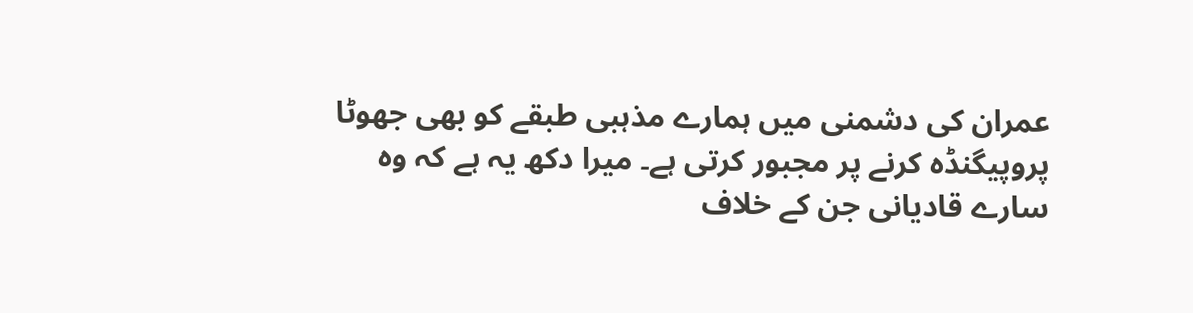عمران کی دشمنی میں ہمارے مذہبی طبقے کو بھی جھوٹا پروپیگنڈہ کرنے پر مجبور کرتی ہے۔ میرا دکھ یہ ہے کہ وہ سارے قادیانی جن کے خلاف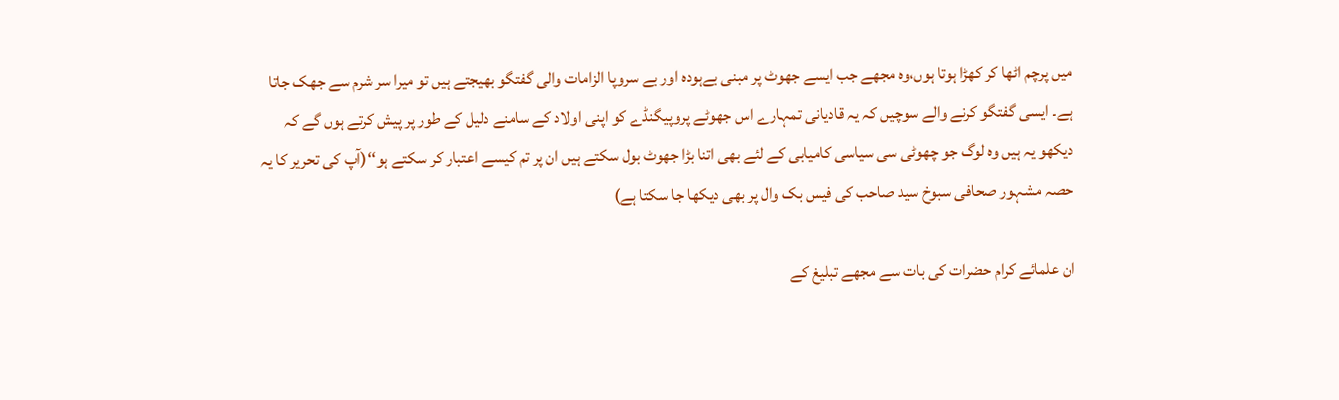میں پرچم اٹھا کر کھڑا ہوتا ہوں،وہ مجھے جب ایسے جھوٹ پر مبنی بےہودہ اور بے سروپا الزامات والی گفتگو بھیجتے ہیں تو میرا سر شرم سے جھک جاتا ہے۔ ایسی گفتگو کرنے والے سوچیں کہ یہ قادیانی تمہارے اس جھوٹے پروپیگنڈے کو اپنی اولاد کے سامنے دلیل کے طور پر پیش کرتے ہوں گے کہ دیکھو یہ ہیں وہ لوگ جو چھوٹی سی سیاسی کامیابی کے لئے بھی اتنا بڑا جھوٹ بول سکتے ہیں ان پر تم کیسے اعتبار کر سکتے ہو‘‘(آپ کی تحریر کا یہ حصہ مشہور صحافی سبوخ سید صاحب کی فیس بک وال پر بھی دیکھا جا سکتا ہے)

ان علمائے کرام حضرات کی بات سے مجھے تبلیغ کے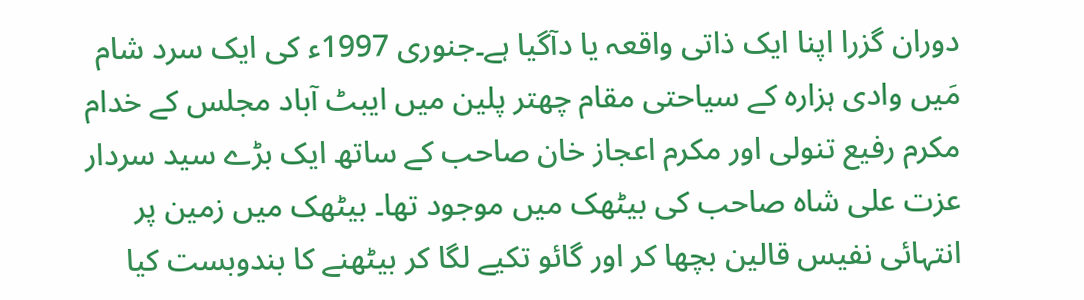دوران گزرا اپنا ایک ذاتی واقعہ یا دآگیا ہے۔جنوری 1997ء کی ایک سرد شام مَیں وادی ہزارہ کے سیاحتی مقام چھتر پلین میں ایبٹ آباد مجلس کے خدام مکرم رفیع تنولی اور مکرم اعجاز خان صاحب کے ساتھ ایک بڑے سید سردار عزت علی شاہ صاحب کی بیٹھک میں موجود تھا۔ بیٹھک میں زمین پر انتہائی نفیس قالین بچھا کر اور گائو تکیے لگا کر بیٹھنے کا بندوبست کیا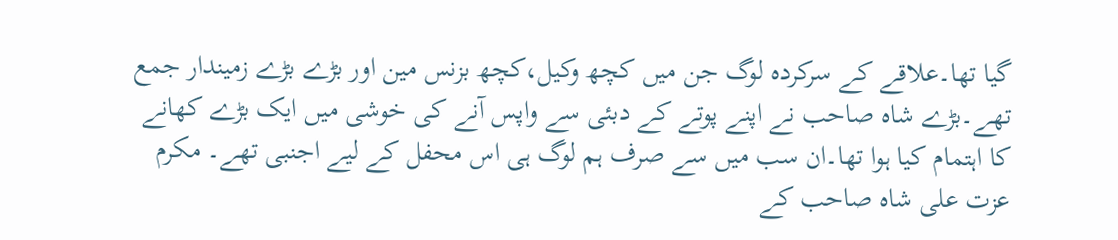گیا تھا۔علاقے کے سرکردہ لوگ جن میں کچھ وکیل،کچھ بزنس مین اور بڑے بڑے زمیندار جمع تھے۔بڑے شاہ صاحب نے اپنے پوتے کے دبئی سے واپس آنے کی خوشی میں ایک بڑے کھانے کا اہتمام کیا ہوا تھا۔ان سب میں سے صرف ہم لوگ ہی اس محفل کے لیے اجنبی تھے۔ مکرم عزت علی شاہ صاحب کے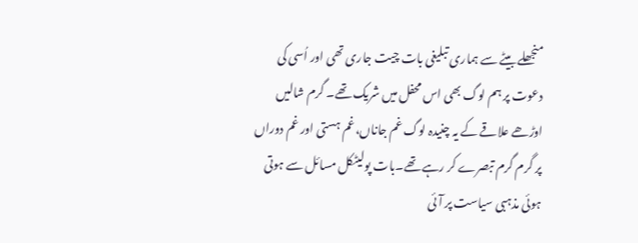منجھلے بیٹے سے ہماری تبلیغی بات چیت جاری تھی اور اُسی کی دعوت پر ہم لوگ بھی اس محفل میں شریک تھے۔ گرم شالیں اوڑھے علاقے کے یہ چنیدہ لوگ غم جاناں،غم ہستی اور غم دوراں پر گرم گرم تبصرے کر رہے تھے۔بات پولیٹکل مسائل سے ہوتی ہوئی مذہبی سیاست پر آئی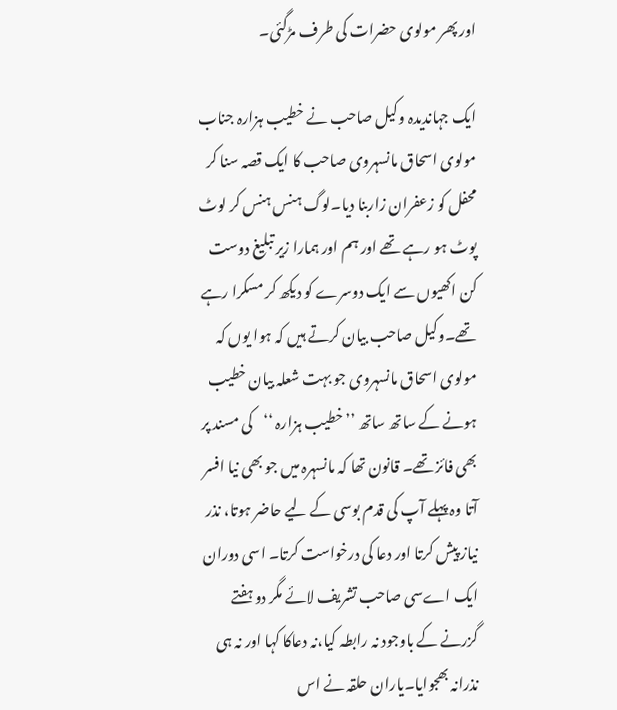اور پھر مولوی حضرات کی طرف مڑگئی۔

ایک جہاندیدہ وکیل صاحب نے خطیب ہزارہ جناب مولوی اسحاق مانسہروی صاحب کا ایک قصہ سنا کر محفل کو زعفران زاربنا دیا۔لوگ ہنس ہنس کر لوٹ پوٹ ہو رہے تھے اور ہم اور ہمارا زیر تبلیغ دوست کن اکھیوں سے ایک دوسرے کو دیکھ کر مسکرا رہے تھے۔وکیل صاحب بیان کرتے ہیں کہ ہوا یوں کہ مولوی اسحاق مانسہروی جو بہت شعلہ بیان خطیب ہونے کے ساتھ ساتھ ’’خطیب ہزارہ ‘‘کی مسند پر بھی فائز تھے۔ قانون تھا کہ مانسہرہ میں جو بھی نیا افسر آتا وہ پہلے آپ کی قدم بوسی کے لیے حاضر ہوتا، نذر نیاز پیش کرتا اور دعا کی درخواست کرتا۔ اسی دوران ایک اےسی صاحب تشریف لائے مگر دو ہفتے گزرنے کے باوجود نہ رابطہ کیا،نہ دعاکا کہا اور نہ ہی نذرانہ بھجوایا۔یاران حلقہ نے اس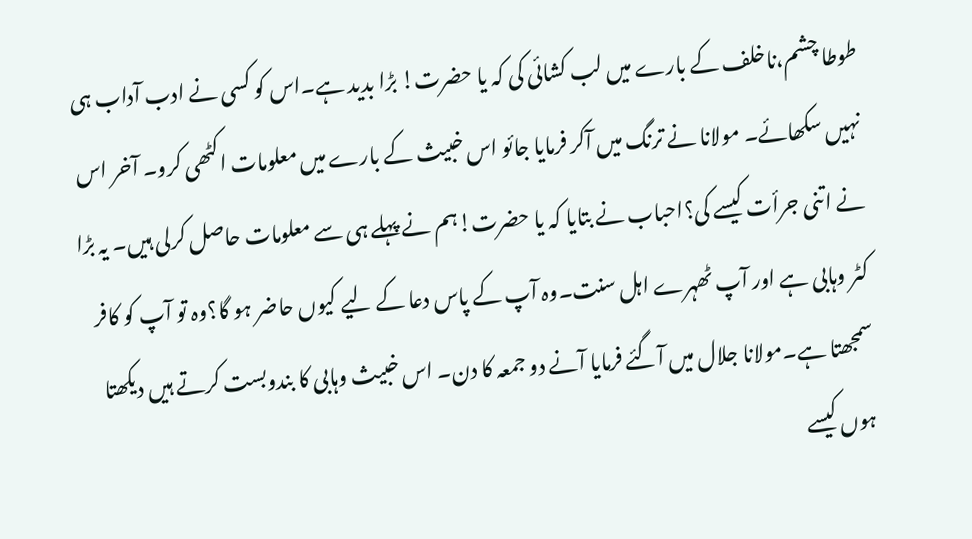طوطا چشم،ناخلف کے بارے میں لب کشائی کی کہ یا حضرت! بڑا بدید ہے۔اس کو کسی نے ادب آداب ہی نہیں سکھائے۔ مولانا نے ترنگ میں آکر فرمایا جائو اس خبیث کے بارے میں معلومات اکٹھی کرو۔ آخر اس نے اتنی جرأت کیسے کی؟احباب نے بتایا کہ یا حضرت!ہم نے پہلے ہی سے معلومات حاصل کرلی ہیں۔ یہ بڑا کٹر وہابی ہے اور آپ ٹھہرے اہل سنت۔وہ آپ کے پاس دعا کے لیے کیوں حاضر ہو گا؟وہ تو آپ کو کافر سمجھتا ہے۔مولانا جلال میں آگئے فرمایا آنے دو جمعہ کا دن۔ اس خبیث وہابی کا بندوبست کرتے ہیں دیکھتا ہوں کیسے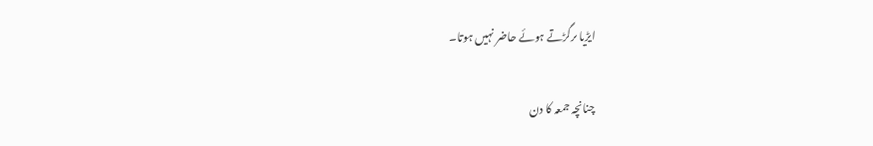ایڑیا ںرگڑتے ہوئے حاضر نہیں ہوتا۔

چنانچہ جمعہ کا دن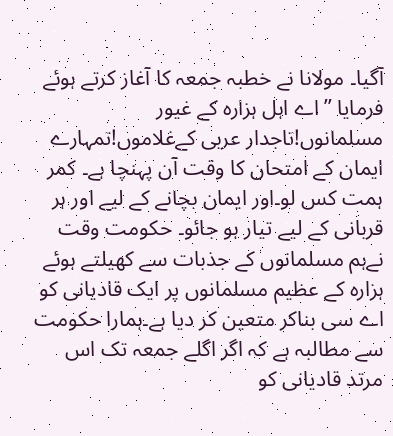آگیا۔ مولانا نے خطبہ جمعہ کا آغاز کرتے ہوئے فرمایا ’’اے اہل ہزارہ کے غیور مسلمانوں!تاجدار عربی کےغلاموں!تمہارے ایمان کے امتحان کا وقت آن پہنچا ہے۔ کمر ہمت کس لو۔اور ایمان بچانے کے لیے اور ہر قربانی کے لیے تیار ہو جائو۔ حکومت وقت نےہم مسلمانوں کے جذبات سے کھیلتے ہوئے ہزارہ کے عظیم مسلمانوں پر ایک قادیانی کو اے سی بناکر متعین کر دیا ہے۔ہمارا حکومت سے مطالبہ ہے کہ اگر اگلے جمعہ تک اس مرتد قادیانی کو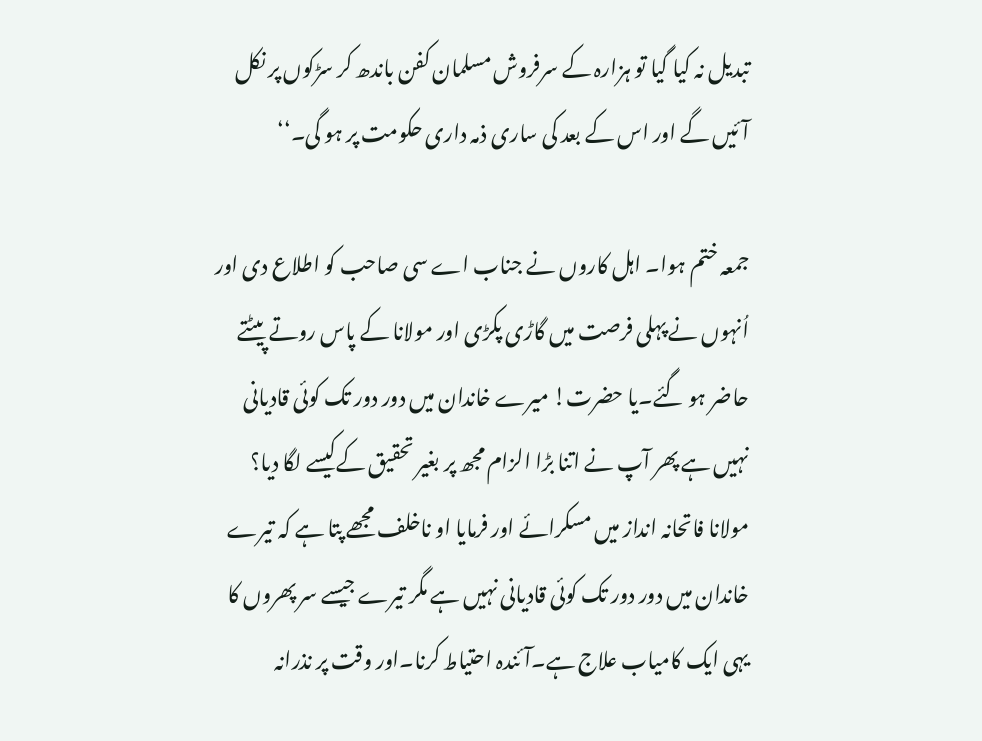تبدیل نہ کیا گیا تو ہزارہ کے سرفروش مسلمان کفن باندھ کر سڑکوں پر نکل آئیں گے اور اس کے بعد کی ساری ذمہ داری حکومت پر ہو گی۔‘‘

جمعہ ختم ہوا۔ اہل کاروں نے جناب اے سی صاحب کو اطلاع دی اور اُنہوں نے پہلی فرصت میں گاڑی پکڑی اور مولانا کے پاس روتے پیٹتے حاضر ہو گئے۔یا حضرت! میرے خاندان میں دور دور تک کوئی قادیانی نہیں ہے پھر آپ نے اتنا بڑا الزام مجھ پر بغیر تحقیق کےکیسے لگا دیا؟ مولانا فاتحانہ انداز میں مسکرائے اور فرمایا او ناخلف مجھے پتا ہے کہ تیرے خاندان میں دور دور تک کوئی قادیانی نہیں ہے مگر تیرے جیسے سر پھروں کا یہی ایک کامیاب علاج ہے۔آئندہ احتیاط کرنا۔اور وقت پر نذرانہ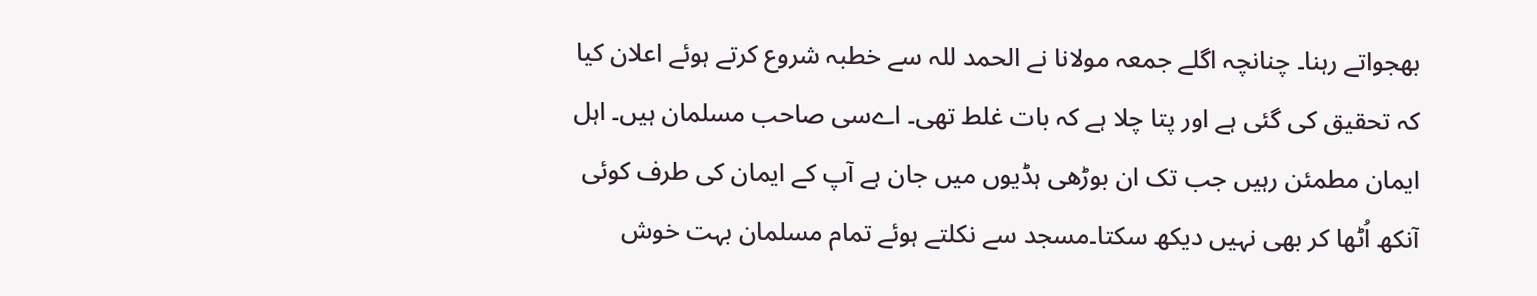بھجواتے رہنا۔ چنانچہ اگلے جمعہ مولانا نے الحمد للہ سے خطبہ شروع کرتے ہوئے اعلان کیا کہ تحقیق کی گئی ہے اور پتا چلا ہے کہ بات غلط تھی۔ اےسی صاحب مسلمان ہیں۔ اہل ایمان مطمئن رہیں جب تک ان بوڑھی ہڈیوں میں جان ہے آپ کے ایمان کی طرف کوئی آنکھ اُٹھا کر بھی نہیں دیکھ سکتا۔مسجد سے نکلتے ہوئے تمام مسلمان بہت خوش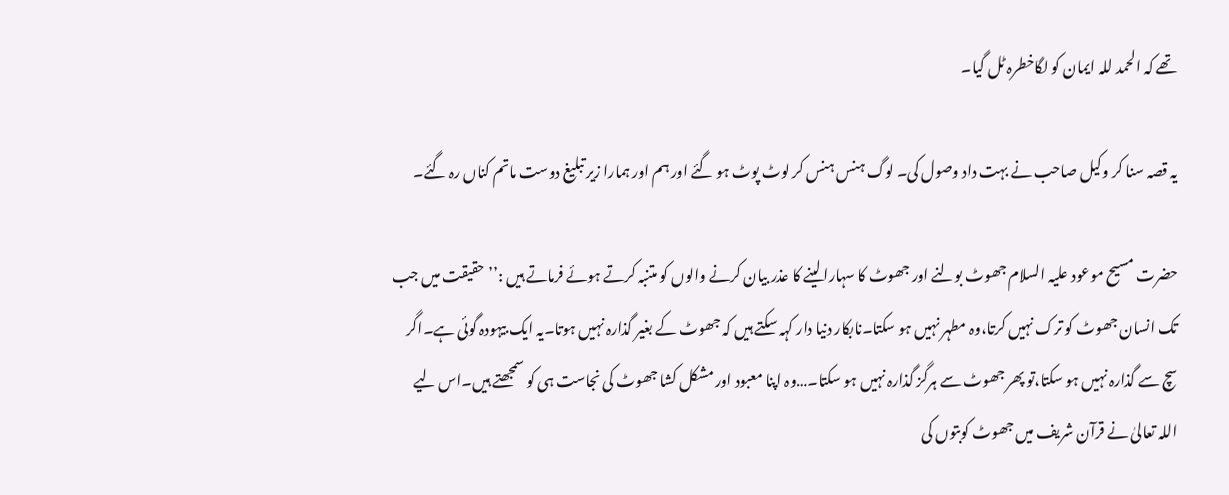تھے کہ الحمد للہ ایمان کو لگاخطرہ ٹل گیا۔

یہ قصہ سنا کر وکیل صاحب نے بہت داد وصول کی۔ لوگ ہنس ہنس کر لوٹ پوٹ ہو گئے اور ہم اور ہمارا زیر تبلیغ دوست ماتم کناں رہ گئے۔

حضرت مسیح موعود علیہ السلام جھوٹ بولنے اور جھوٹ کا سہارا لینے کا عذر بیان کرنے والوں کو متنبہ کرتے ہوئے فرماتے ہیں :’’حقیقت میں جب تک انسان جھوٹ کو ترک نہیں کرتا،وہ مطہر نہیں ہو سکتا۔نابکار دنیا دار کہہ سکتے ہیں کہ جھوٹ کے بغیر گذارہ نہیں ہوتا۔یہ ایک بیہودہ گوئی ہے۔اگر سچ سے گذارہ نہیں ہو سکتا،تو پھر جھوٹ سے ہرگز گذارہ نہیں ہو سکتا۔…وہ اپنا معبود اور مشکل کشا جھوٹ کی نجاست ہی کو سمجھتے ہیں۔اس لیے اللہ تعالیٰ نے قرآن شریف میں جھوٹ کوبتوں کی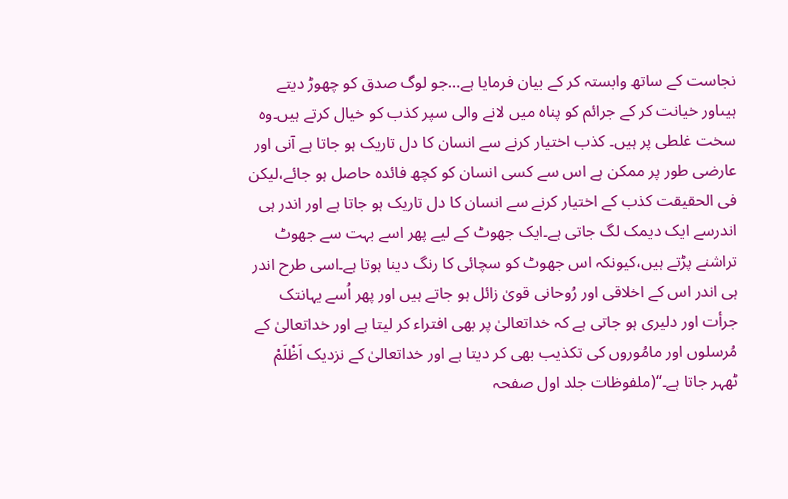نجاست کے ساتھ وابستہ کر کے بیان فرمایا ہے…جو لوگ صدق کو چھوڑ دیتے ہیںاور خیانت کر کے جرائم کو پناہ میں لانے والی سپر کذب کو خیال کرتے ہیں۔وہ سخت غلطی پر ہیں۔ کذب اختیار کرنے سے انسان کا دل تاریک ہو جاتا ہے آنی اور عارضی طور پر ممکن ہے اس سے کسی انسان کو کچھ فائدہ حاصل ہو جائے،لیکن فی الحقیقت کذب کے اختیار کرنے سے انسان کا دل تاریک ہو جاتا ہے اور اندر ہی اندرسے ایک دیمک لگ جاتی ہے۔ایک جھوٹ کے لیے پھر اسے بہت سے جھوٹ تراشنے پڑتے ہیں،کیونکہ اس جھوٹ کو سچائی کا رنگ دینا ہوتا ہے۔اسی طرح اندر ہی اندر اس کے اخلاقی اور رُوحانی قویٰ زائل ہو جاتے ہیں اور پھر اُسے یہانتک جرأت اور دلیری ہو جاتی ہے کہ خداتعالیٰ پر بھی افتراء کر لیتا ہے اور خداتعالیٰ کے مُرسلوں اور مامُوروں کی تکذیب بھی کر دیتا ہے اور خداتعالیٰ کے نزدیک اَظْلَمْ ٹھہر جاتا ہے۔‘‘(ملفوظات جلد اول صفحہ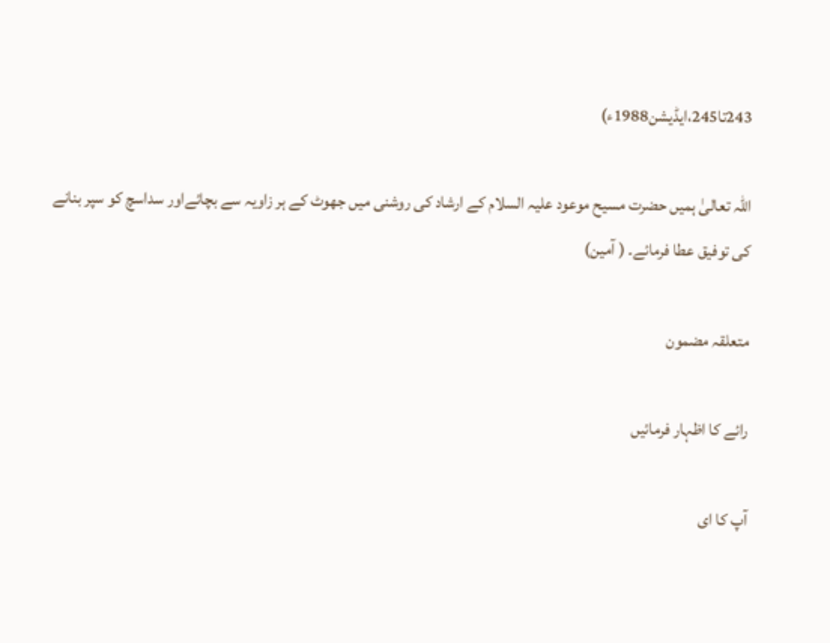243تا245،ایڈیشن1988ء)

اللہ تعالیٰ ہمیں حضرت مسیح موعود علیہ السلام کے ارشاد کی روشنی میں جھوٹ کے ہر زاویہ سے بچائےاور سداسچ کو سپر بنانے کی توفیق عطا فرمائے۔ ( آمین)

متعلقہ مضمون

رائے کا اظہار فرمائیں

آپ کا ای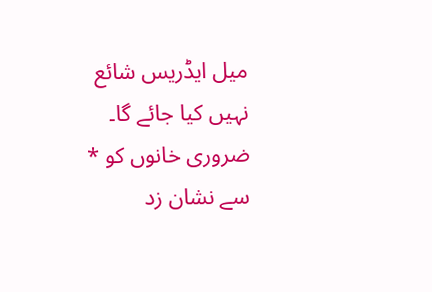میل ایڈریس شائع نہیں کیا جائے گا۔ ضروری خانوں کو * سے نشان زد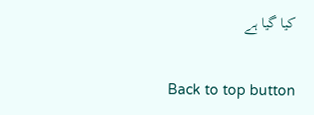کیا گیا ہے

Back to top button